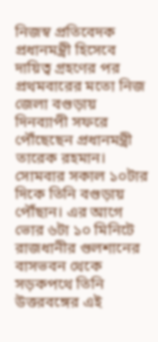নিজস্ব প্রতিবেদক
প্রধানমন্ত্রী হিসেবে দায়িত্ব গ্রহণের পর প্রথমবারের মতো নিজ জেলা বগুড়ায় দিনব্যাপী সফরে পৌঁছেছেন প্রধানমন্ত্রী তারেক রহমান। সোমবার সকাল ১০টার দিকে তিনি বগুড়ায় পৌঁছান। এর আগে ভোর ৬টা ১০ মিনিটে রাজধানীর গুলশানের বাসভবন থেকে সড়কপথে তিনি উত্তরবঙ্গের এই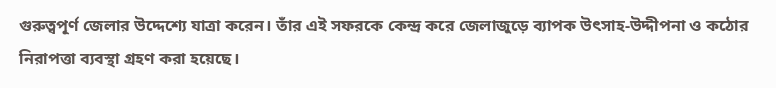গুরুত্বপূর্ণ জেলার উদ্দেশ্যে যাত্রা করেন। তাঁর এই সফরকে কেন্দ্র করে জেলাজুড়ে ব্যাপক উৎসাহ-উদ্দীপনা ও কঠোর নিরাপত্তা ব্যবস্থা গ্রহণ করা হয়েছে।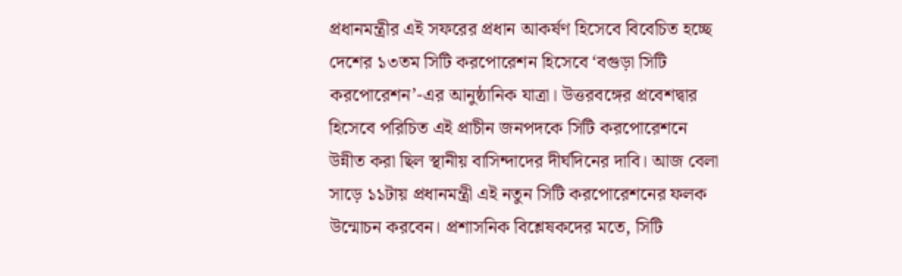প্রধানমন্ত্রীর এই সফরের প্রধান আকর্ষণ হিসেবে বিবেচিত হচ্ছে দেশের ১৩তম সিটি করপোরেশন হিসেবে ‘বগুড়া সিটি করপোরেশন’-এর আনুষ্ঠানিক যাত্রা। উত্তরবঙ্গের প্রবেশদ্বার হিসেবে পরিচিত এই প্রাচীন জনপদকে সিটি করপোরেশনে উন্নীত করা ছিল স্থানীয় বাসিন্দাদের দীর্ঘদিনের দাবি। আজ বেলা সাড়ে ১১টায় প্রধানমন্ত্রী এই নতুন সিটি করপোরেশনের ফলক উন্মোচন করবেন। প্রশাসনিক বিশ্লেষকদের মতে, সিটি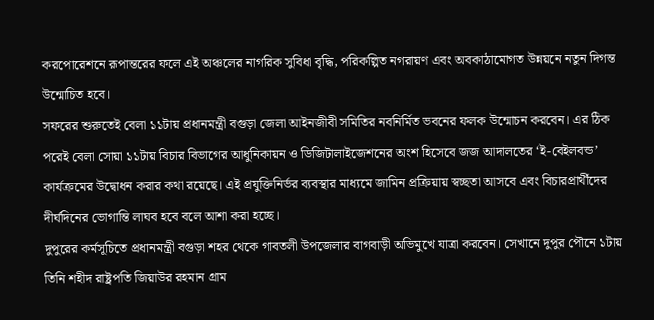করপোরেশনে রূপান্তরের ফলে এই অঞ্চলের নাগরিক সুবিধা বৃদ্ধি, পরিকল্পিত নগরায়ণ এবং অবকাঠামোগত উন্নয়নে নতুন দিগন্ত উন্মোচিত হবে।
সফরের শুরুতেই বেলা ১১টায় প্রধানমন্ত্রী বগুড়া জেলা আইনজীবী সমিতির নবনির্মিত ভবনের ফলক উন্মোচন করবেন। এর ঠিক পরেই বেলা সোয়া ১১টায় বিচার বিভাগের আধুনিকায়ন ও ডিজিটালাইজেশনের অংশ হিসেবে জজ আদালতের ‘ই-বেইলবন্ড’ কার্যক্রমের উদ্বোধন করার কথা রয়েছে। এই প্রযুক্তিনির্ভর ব্যবস্থার মাধ্যমে জামিন প্রক্রিয়ায় স্বচ্ছতা আসবে এবং বিচারপ্রার্থীদের দীর্ঘদিনের ভোগান্তি লাঘব হবে বলে আশা করা হচ্ছে।
দুপুরের কর্মসূচিতে প্রধানমন্ত্রী বগুড়া শহর থেকে গাবতলী উপজেলার বাগবাড়ী অভিমুখে যাত্রা করবেন। সেখানে দুপুর পৌনে ১টায় তিনি শহীদ রাষ্ট্রপতি জিয়াউর রহমান গ্রাম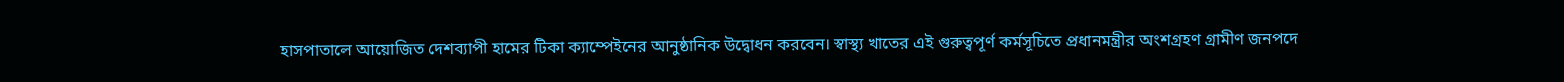হাসপাতালে আয়োজিত দেশব্যাপী হামের টিকা ক্যাম্পেইনের আনুষ্ঠানিক উদ্বোধন করবেন। স্বাস্থ্য খাতের এই গুরুত্বপূর্ণ কর্মসূচিতে প্রধানমন্ত্রীর অংশগ্রহণ গ্রামীণ জনপদে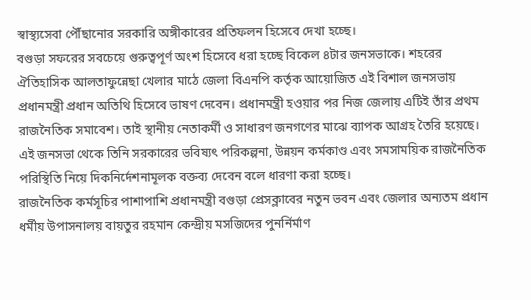স্বাস্থ্যসেবা পৌঁছানোর সরকারি অঙ্গীকারের প্রতিফলন হিসেবে দেখা হচ্ছে।
বগুড়া সফরের সবচেয়ে গুরুত্বপূর্ণ অংশ হিসেবে ধরা হচ্ছে বিকেল ৪টার জনসভাকে। শহরের ঐতিহাসিক আলতাফুন্নেছা খেলার মাঠে জেলা বিএনপি কর্তৃক আয়োজিত এই বিশাল জনসভায় প্রধানমন্ত্রী প্রধান অতিথি হিসেবে ভাষণ দেবেন। প্রধানমন্ত্রী হওয়ার পর নিজ জেলায় এটিই তাঁর প্রথম রাজনৈতিক সমাবেশ। তাই স্থানীয় নেতাকর্মী ও সাধারণ জনগণের মাঝে ব্যাপক আগ্রহ তৈরি হয়েছে। এই জনসভা থেকে তিনি সরকারের ভবিষ্যৎ পরিকল্পনা, উন্নয়ন কর্মকাণ্ড এবং সমসাময়িক রাজনৈতিক পরিস্থিতি নিয়ে দিকনির্দেশনামূলক বক্তব্য দেবেন বলে ধারণা করা হচ্ছে।
রাজনৈতিক কর্মসূচির পাশাপাশি প্রধানমন্ত্রী বগুড়া প্রেসক্লাবের নতুন ভবন এবং জেলার অন্যতম প্রধান ধর্মীয় উপাসনালয় বায়তুর রহমান কেন্দ্রীয় মসজিদের পুনর্নির্মাণ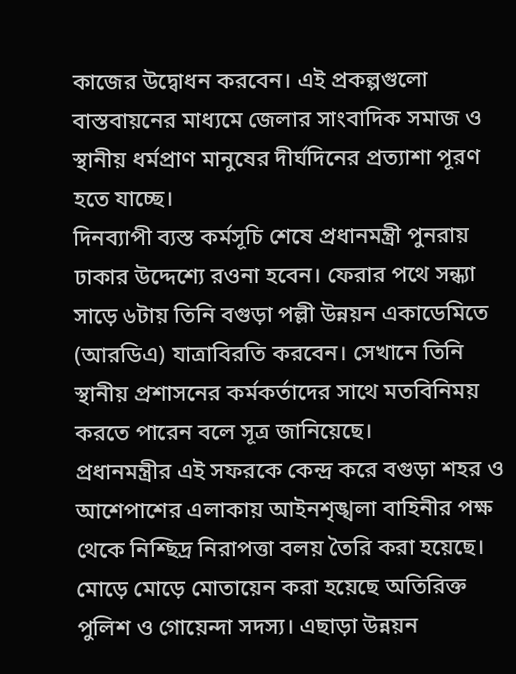কাজের উদ্বোধন করবেন। এই প্রকল্পগুলো বাস্তবায়নের মাধ্যমে জেলার সাংবাদিক সমাজ ও স্থানীয় ধর্মপ্রাণ মানুষের দীর্ঘদিনের প্রত্যাশা পূরণ হতে যাচ্ছে।
দিনব্যাপী ব্যস্ত কর্মসূচি শেষে প্রধানমন্ত্রী পুনরায় ঢাকার উদ্দেশ্যে রওনা হবেন। ফেরার পথে সন্ধ্যা সাড়ে ৬টায় তিনি বগুড়া পল্লী উন্নয়ন একাডেমিতে (আরডিএ) যাত্রাবিরতি করবেন। সেখানে তিনি স্থানীয় প্রশাসনের কর্মকর্তাদের সাথে মতবিনিময় করতে পারেন বলে সূত্র জানিয়েছে।
প্রধানমন্ত্রীর এই সফরকে কেন্দ্র করে বগুড়া শহর ও আশেপাশের এলাকায় আইনশৃঙ্খলা বাহিনীর পক্ষ থেকে নিশ্ছিদ্র নিরাপত্তা বলয় তৈরি করা হয়েছে। মোড়ে মোড়ে মোতায়েন করা হয়েছে অতিরিক্ত পুলিশ ও গোয়েন্দা সদস্য। এছাড়া উন্নয়ন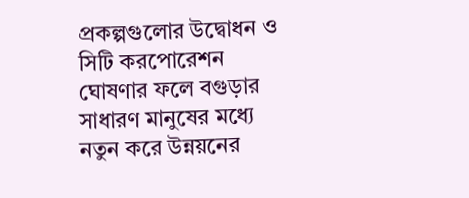প্রকল্পগুলোর উদ্বোধন ও সিটি করপোরেশন ঘোষণার ফলে বগুড়ার সাধারণ মানুষের মধ্যে নতুন করে উন্নয়নের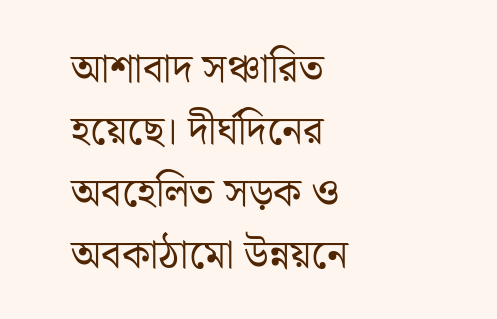আশাবাদ সঞ্চারিত হয়েছে। দীর্ঘদিনের অবহেলিত সড়ক ও অবকাঠামো উন্নয়নে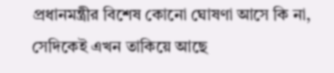প্রধানমন্ত্রীর বিশেষ কোনো ঘোষণা আসে কি না, সেদিকেই এখন তাকিয়ে আছে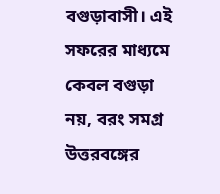বগুড়াবাসী। এই সফরের মাধ্যমে কেবল বগুড়া নয়, বরং সমগ্র উত্তরবঙ্গের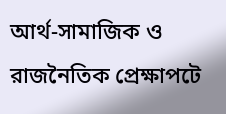আর্থ-সামাজিক ও রাজনৈতিক প্রেক্ষাপটে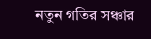নতুন গতির সঞ্চার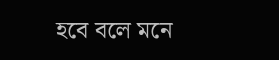হবে বলে মনে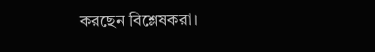করছেন বিশ্লেষকরা।